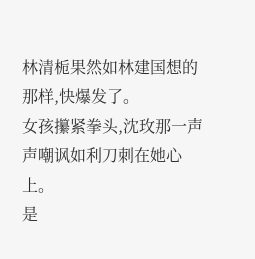林清栀果然如林建国想的那样,快爆发了。
女孩攥紧拳头,沈玫那一声声嘲讽如利刀刺在她心上。
是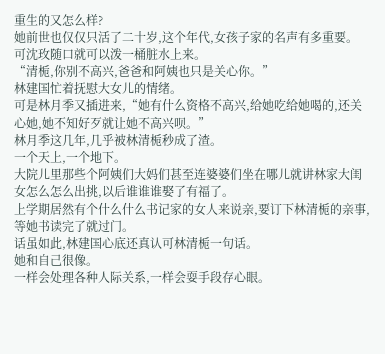重生的又怎么样?
她前世也仅仅只活了二十岁,这个年代,女孩子家的名声有多重要。
可沈玫随口就可以泼一桶脏水上来。
“清栀,你别不高兴,爸爸和阿姨也只是关心你。”
林建国忙着抚慰大女儿的情绪。
可是林月季又插进来,“她有什么资格不高兴,给她吃给她喝的,还关心她,她不知好歹就让她不高兴呗。”
林月季这几年,几乎被林清栀秒成了渣。
一个天上,一个地下。
大院儿里那些个阿姨们大妈们甚至连婆婆们坐在哪儿就讲林家大闺女怎么怎么出挑,以后谁谁谁娶了有福了。
上学期居然有个什么什么书记家的女人来说亲,要订下林清栀的亲事,等她书读完了就过门。
话虽如此,林建国心底还真认可林清栀一句话。
她和自己很像。
一样会处理各种人际关系,一样会耍手段存心眼。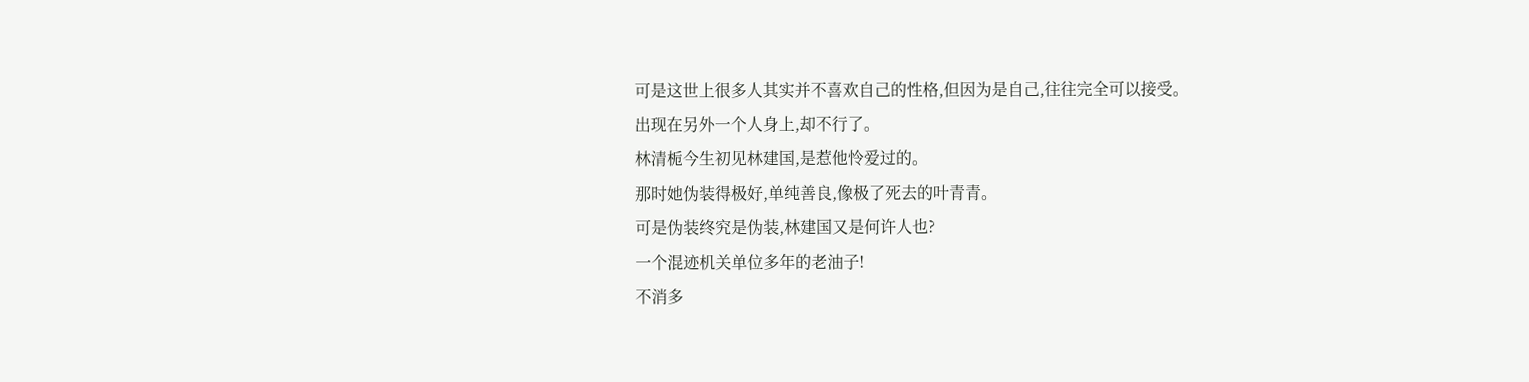可是这世上很多人其实并不喜欢自己的性格,但因为是自己,往往完全可以接受。
出现在另外一个人身上,却不行了。
林清栀今生初见林建国,是惹他怜爱过的。
那时她伪装得极好,单纯善良,像极了死去的叶青青。
可是伪装终究是伪装,林建国又是何许人也?
一个混迹机关单位多年的老油子!
不消多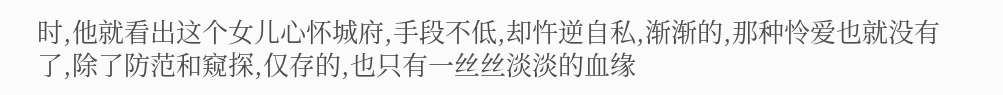时,他就看出这个女儿心怀城府,手段不低,却忤逆自私,渐渐的,那种怜爱也就没有了,除了防范和窥探,仅存的,也只有一丝丝淡淡的血缘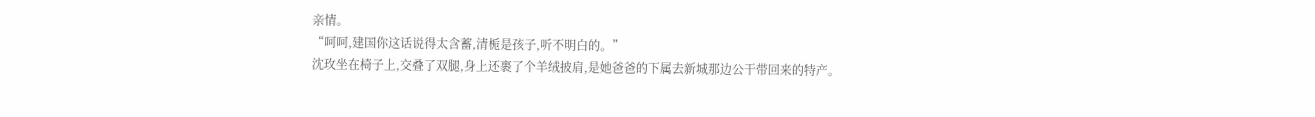亲情。
“呵呵,建国你这话说得太含蓄,清栀是孩子,听不明白的。”
沈玫坐在椅子上,交叠了双腿,身上还裹了个羊绒披肩,是她爸爸的下属去新城那边公干带回来的特产。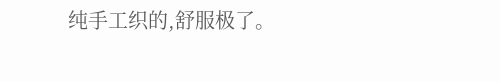纯手工织的,舒服极了。